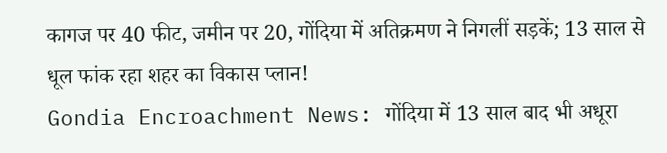कागज पर 40 फीट, जमीन पर 20, गोंदिया में अतिक्रमण ने निगलीं सड़कें; 13 साल से धूल फांक रहा शहर का विकास प्लान!
Gondia Encroachment News: गोंदिया में 13 साल बाद भी अधूरा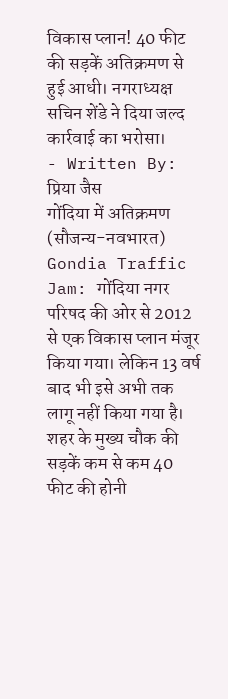विकास प्लान! 40 फीट की सड़कें अतिक्रमण से हुई आधी। नगराध्यक्ष सचिन शेंडे ने दिया जल्द कार्रवाई का भरोसा।
- Written By: प्रिया जैस
गोंदिया में अतिक्रमण (सौजन्य-नवभारत)
Gondia Traffic Jam: गोंदिया नगर परिषद की ओर से 2012 से एक विकास प्लान मंजूर किया गया। लेकिन 13 वर्ष बाद भी इसे अभी तक लागू नहीं किया गया है। शहर के मुख्य चौक की सड़कें कम से कम 40 फीट की होनी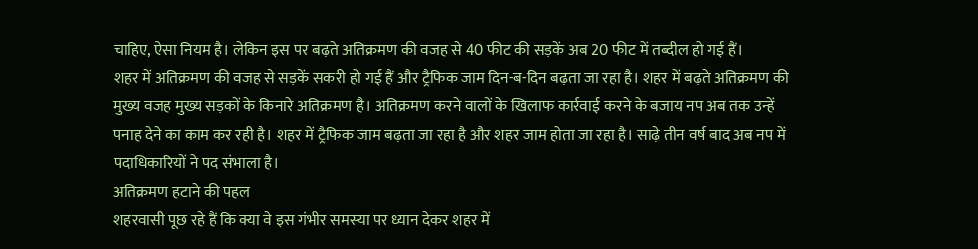चाहिए, ऐसा नियम है। लेकिन इस पर बढ़ते अतिक्रमण की वजह से 40 फीट की सड़कें अब 20 फीट में तब्दील हो गई हैं।
शहर में अतिक्रमण की वजह से सड़कें सकरी हो गई हैं और ट्रैफिक जाम दिन-ब-दिन बढ़ता जा रहा है। शहर में बढ़ते अतिक्रमण की मुख्य वजह मुख्य सड़कों के किनारे अतिक्रमण है। अतिक्रमण करने वालों के खिलाफ कार्रवाई करने के बजाय नप अब तक उन्हें पनाह देने का काम कर रही है। शहर में ट्रैफिक जाम बढ़ता जा रहा है और शहर जाम होता जा रहा है। साढ़े तीन वर्ष बाद अब नप में पदाधिकारियों ने पद संभाला है।
अतिक्रमण हटाने की पहल
शहरवासी पूछ रहे हैं कि क्या वे इस गंभीर समस्या पर ध्यान देकर शहर में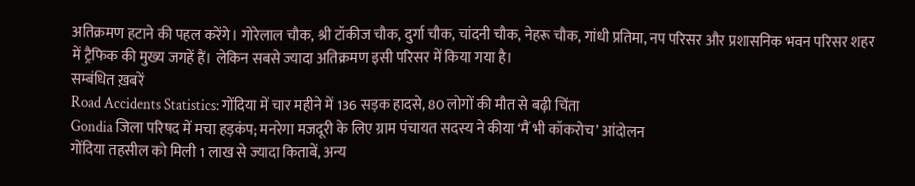अतिक्रमण हटाने की पहल करेंगे। गोरेलाल चौक, श्री टॉकीज चौक, दुर्गा चौक, चांदनी चौक, नेहरू चौक, गांधी प्रतिमा, नप परिसर और प्रशासनिक भवन परिसर शहर में ट्रैफिक की मुख्य जगहें हैं। लेकिन सबसे ज्यादा अतिक्रमण इसी परिसर में किया गया है।
सम्बंधित ख़बरें
Road Accidents Statistics: गोंदिया में चार महीने में 136 सड़क हादसे, 80 लोगों की मौत से बढ़ी चिंता
Gondia जिला परिषद में मचा हड़कंप; मनरेगा मजदूरी के लिए ग्राम पंचायत सदस्य ने कीया ‘मैं भी कॉकरोच’ आंदोलन
गोंदिया तहसील को मिली 1 लाख से ज्यादा किताबें, अन्य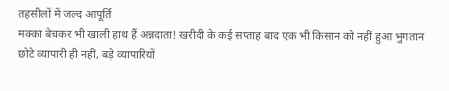तहसीलों में जल्द आपूर्ति
मक्का बेचकर भी खाली हाथ हैं अन्नदाता! खरीदी के कई सप्ताह बाद एक भी किसान को नहीं हुआ भुगतान
छोटे व्यापारी ही नहीं, बड़े व्यापारियों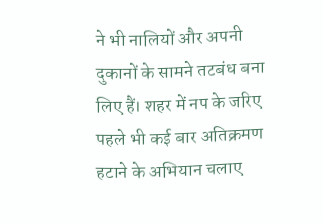ने भी नालियों और अपनी दुकानों के सामने तटबंध बना लिए हैं। शहर में नप के जरिए पहले भी कई बार अतिक्रमण हटाने के अभियान चलाए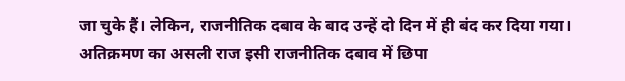जा चुके हैं। लेकिन, राजनीतिक दबाव के बाद उन्हें दो दिन में ही बंद कर दिया गया। अतिक्रमण का असली राज इसी राजनीतिक दबाव में छिपा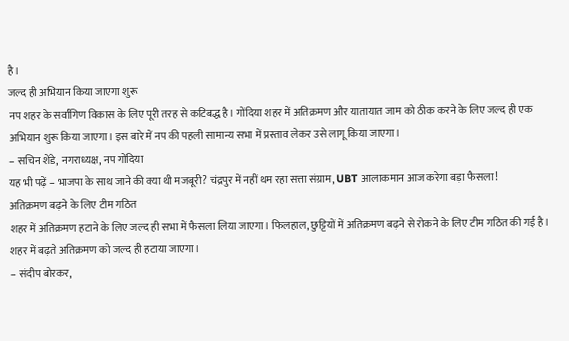है।
जल्द ही अभियान किया जाएगा शुरू
नप शहर के सर्वांगिण विकास के लिए पूरी तरह से कटिबद्ध है। गोंदिया शहर में अतिक्रमण और यातायात जाम को ठीक करने के लिए जल्द ही एक अभियान शुरू किया जाएगा। इस बारे में नप की पहली सामान्य सभा में प्रस्ताव लेकर उसे लागू किया जाएगा।
– सचिन शेंडे, नगराध्यक्ष, नप गोंदिया
यह भी पढ़ें – भाजपा के साथ जाने की क्या थी मजबूरी? चंद्रपुर में नहीं थम रहा सत्ता संग्राम, UBT आलाकमान आज करेगा बड़ा फैसला!
अतिक्रमण बढ़ने के लिए टीम गठित
शहर में अतिक्रमण हटाने के लिए जल्द ही सभा में फैसला लिया जाएगा। फिलहाल, छुट्टियों में अतिक्रमण बढ़ने से रोकने के लिए टीम गठित की गई है। शहर में बढ़ते अतिक्रमण को जल्द ही हटाया जाएगा।
– संदीप बोरकर,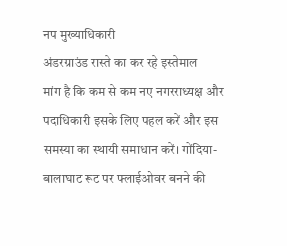नप मुख्याधिकारी
अंडरग्राउंड रास्ते का कर रहे इस्तेमाल
मांग है कि कम से कम नए नगरराध्यक्ष और पदाधिकारी इसके लिए पहल करें और इस समस्या का स्थायी समाधान करें। गोंदिया-बालाघाट रूट पर फ्लाईओवर बनने की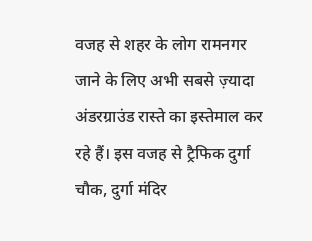वजह से शहर के लोग रामनगर जाने के लिए अभी सबसे ज़्यादा अंडरग्राउंड रास्ते का इस्तेमाल कर रहे हैं। इस वजह से ट्रैफिक दुर्गा चौक, दुर्गा मंदिर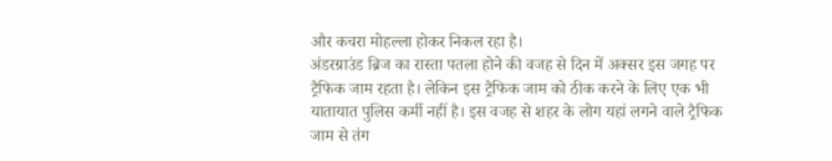और कचरा मोहल्ला होकर निकल रहा है।
अंडरग्राउंड ब्रिज का रास्ता पतला होने की वजह से दिन में अक्सर इस जगह पर ट्रैफिक जाम रहता है। लेकिन इस ट्रैफिक जाम को ठीक करने के लिए एक भी यातायात पुलिस कर्मी नहीं है। इस वजह से शहर के लोग यहां लगने वाले ट्रैफिक जाम से तंग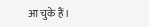आ चुके हैं।